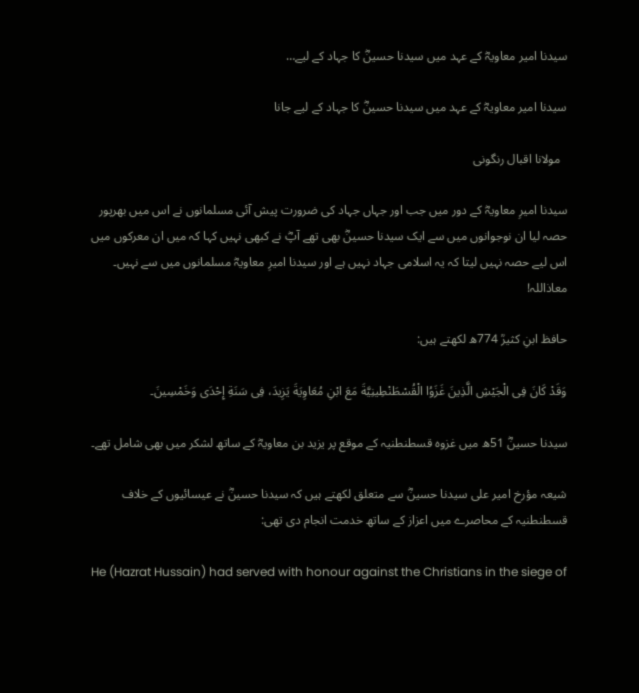سیدنا امیر معاویہؓ کے عہد میں سیدنا حسینؓ کا جہاد کے لیے…

سیدنا امیر معاویہؓ کے عہد میں سیدنا حسینؓ کا جہاد کے لیے جانا

  مولانا اقبال رنگونی

سیدنا امیرِ معاویہؓ کے دور میں جب اور جہاں جہاد کی ضرورت پیش آئی مسلمانوں نے اس میں بھرپور حصہ لیا ان نوجوانوں میں سے ایک سیدنا حسینؓ بھی تھے آپؓ نے کبھی نہیں کہا کہ میں ان معرکوں میں اس لیے حصہ نہیں لیتا کہ یہ اسلامی جہاد نہیں ہے اور سیدنا امیرِ معاویہؓ مسلمانوں میں سے نہیں۔ معاذاللہ!

حافظ ابنِ کثیرؒ 774ھ لکھتے ہیں:

وَقَدْ كَانَ فِی الْجَيْشِ الَّذِينَ غَزَوُا الْقُسْطَنْطِينِيَّةَ مَعَ ابْنِ مُعَاوِيَةَ يَزِيدَ، فِی سَنَةِ إِحْدَى وَخَمْسِينَ۔

سیدنا حسینؓ 51ھ میں غزوہ قسطنطنیہ کے موقع پر یزید بن معاویہؓ کے ساتھ لشکر میں بھی شامل تھے۔

شیعہ مؤرخ امیر علی سیدنا حسینؓ سے متعلق لکھتے ہیں کہ سیدنا حسینؓ نے عیسائیوں کے خلاف قسطنطنیہ کے محاصرے میں اعزاز کے ساتھ خدمت انجام دی تھی:

He (Hazrat Hussain) had served with honour against the Christians in the siege of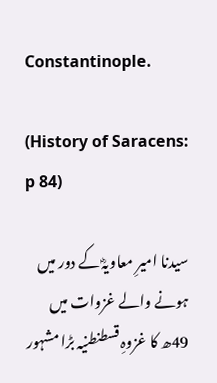Constantinople.

(History of Saracens: p 84)

سیدنا امیرِ معاویہؓ کے دور میں ہونے والے غزوات میں 49ھ کا غزوہِ قسطنطنیہ بڑا مشہور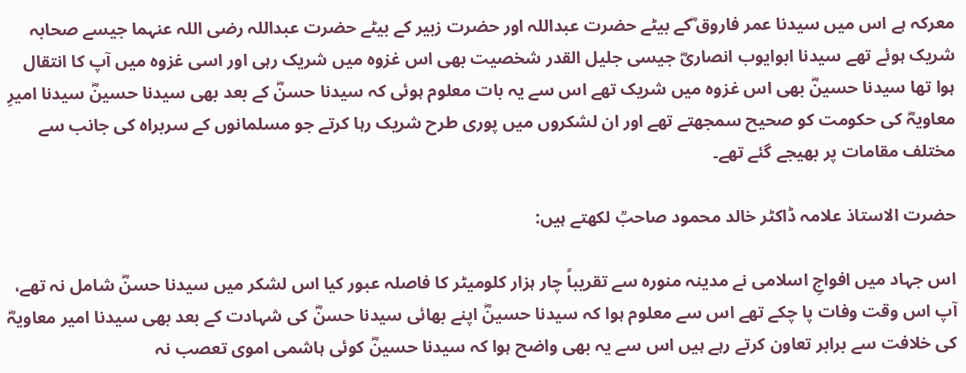معرکہ ہے اس میں سیدنا عمر فاروق ؓکے بیٹے حضرت عبداللہ اور حضرت زبیر کے بیٹے حضرت عبداللہ رضی اللہ عنہما جیسے صحابہ شریک ہوئے تھے سیدنا ابوایوب انصاریؓ جیسی جلیل القدر شخصیت بھی اس غزوہ میں شریک رہی اور اسی غزوہ میں آپ کا انتقال ہوا تھا سیدنا حسینؓ بھی اس غزوہ میں شریک تھے اس سے یہ بات معلوم ہوئی کہ سیدنا حسنؓ کے بعد بھی سیدنا حسینؓ سیدنا امیرِ معاویہؓ کی حکومت کو صحیح سمجھتے تھے اور ان لشکروں میں پوری طرح شریک رہا کرتے جو مسلمانوں کے سربراہ کی جانب سے مختلف مقامات پر بھیجے گئے تھے۔

حضرت الاستاذ علامہ ڈاکٹر خالد محمود صاحبؒ لکھتے ہیں:

اس جہاد میں افواجِ اسلامی نے مدینہ منورہ سے تقریباً چار ہزار کلومیٹر کا فاصلہ عبور کیا اس لشکر میں سیدنا حسنؓ شامل نہ تھے، آپ اس وقت وفات پا چکے تھے اس سے معلوم ہوا کہ سیدنا حسینؓ اپنے بھائی سیدنا حسنؓ کی شہادت کے بعد بھی سیدنا امیر معاویہؓ کی خلافت سے برابر تعاون کرتے رہے ہیں اس سے یہ بھی واضح ہوا کہ سیدنا حسینؓ کوئی ہاشمی اموی تعصب نہ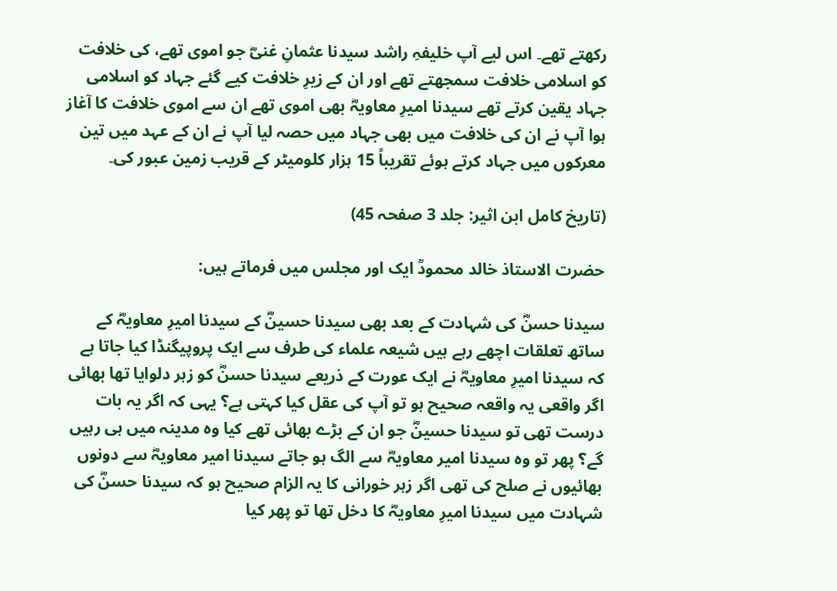رکھتے تھے۔ اس لیے آپ خلیفہِ راشد سیدنا عثمانِ غنیؓ جو اموی تھے، کی خلافت کو اسلامی خلافت سمجھتے تھے اور ان کے زیرِ خلافت کیے گئے جہاد کو اسلامی جہاد یقین کرتے تھے سیدنا امیرِ معاویہؓ بھی اموی تھے ان سے اموی خلافت کا آغاز ہوا آپ نے ان کی خلافت میں بھی جہاد میں حصہ لیا آپ نے ان کے عہد میں تین معرکوں میں جہاد کرتے ہوئے تقریباً 15 ہزار کلومیٹر کے قریب زمین عبور کی۔

(تاریخ کامل ابن اثیر: جلد 3 صفحہ 45)

حضرت الاستاذ خالد محمودؒ ایک اور مجلس میں فرماتے ہیں:

سیدنا حسنؓ کی شہادت کے بعد بھی سیدنا حسینؓ کے سیدنا امیرِ معاویہؓ کے ساتھ تعلقات اچھے رہے ہیں شیعہ علماء کی طرف سے ایک پروپیگنڈا کیا جاتا ہے کہ سیدنا امیرِ معاویہؓ نے ایک عورت کے ذریعے سیدنا حسنؓ کو زہر دلوایا تھا بھائی اگر واقعی یہ واقعہ صحیح ہو تو آپ کی عقل کیا کہتی ہے؟ یہی کہ اگر یہ بات درست تھی تو سیدنا حسینؓ جو ان کے بڑے بھائی تھے کیا وہ مدینہ میں ہی رہیں گے؟ پھر تو وہ سیدنا امیر معاویہؓ سے الگ ہو جاتے سیدنا امیر معاویہؓ سے دونوں بھائیوں نے صلح کی تھی اگر زہر خورانی کا یہ الزام صحیح ہو کہ سیدنا حسنؓ کی شہادت میں سیدنا امیرِ معاویہؓ کا دخل تھا تو پھر کیا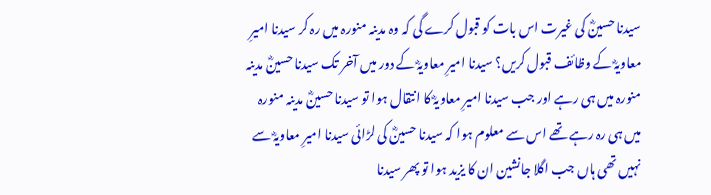سیدنا حسینؓ کی غیرت اس بات کو قبول کرے گی کہ وہ مدینہ منورہ میں رہ کر سیدنا امیرِ معاویہؓ کے وظائف قبول کریں؟ سیدنا امیرِ معاویہؓ کے دور میں آخر تک سیدنا حسینؓ مدینہ منورہ میں ہی رہے اور جب سیدنا امیرِ معاویہؓ کا انتقال ہوا تو سیدنا حسینؓ مدینہ منورہ میں ہی رہ رہے تھے اس سے معلوم ہوا کہ سیدنا حسینؓ کی لڑائی سیدنا امیرِ معاویہؓ سے نہیں تھی ہاں جب اگلا جانشین ان کا یزید ہوا تو پھر سیدنا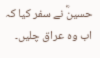حسینؓ نے سفر کیا کہ اب وہ عراق چلیں۔